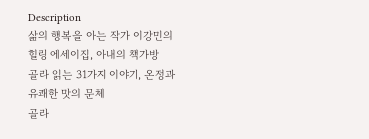Description
삶의 행복을 아는 작가 이강민의 힐링 에세이집, 아내의 책가방
골라 읽는 31가지 이야기, 온정과 유쾌한 맛의 문체
골라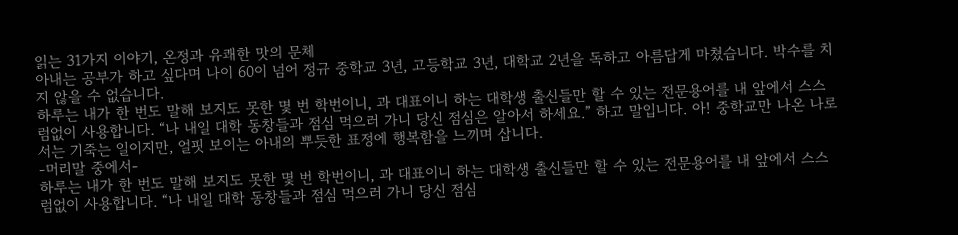읽는 31가지 이야기, 온정과 유쾌한 맛의 문체
아내는 공부가 하고 싶다며 나이 60이 넘어 정규 중학교 3년, 고등학교 3년, 대학교 2년을 독하고 아름답게 마쳤습니다. 박수를 치지 않을 수 없습니다.
하루는 내가 한 번도 말해 보지도 못한 몇 번 학번이니, 과 대표이니 하는 대학생 출신들만 할 수 있는 전문용어를 내 앞에서 스스럼없이 사용합니다. “나 내일 대학 동창들과 점심 먹으러 가니 당신 점심은 알아서 하세요.” 하고 말입니다. 아! 중학교만 나온 나로서는 기죽는 일이지만, 얼핏 보이는 아내의 뿌듯한 표정에 행복함을 느끼며 삽니다.
-머리말 중에서-
하루는 내가 한 번도 말해 보지도 못한 몇 번 학번이니, 과 대표이니 하는 대학생 출신들만 할 수 있는 전문용어를 내 앞에서 스스럼없이 사용합니다. “나 내일 대학 동창들과 점심 먹으러 가니 당신 점심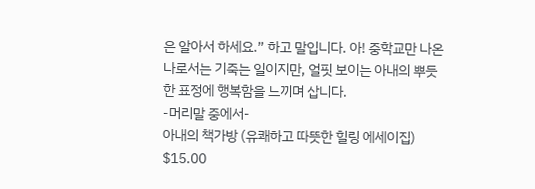은 알아서 하세요.” 하고 말입니다. 아! 중학교만 나온 나로서는 기죽는 일이지만, 얼핏 보이는 아내의 뿌듯한 표정에 행복함을 느끼며 삽니다.
-머리말 중에서-
아내의 책가방 (유쾌하고 따뜻한 힐링 에세이집)
$15.00